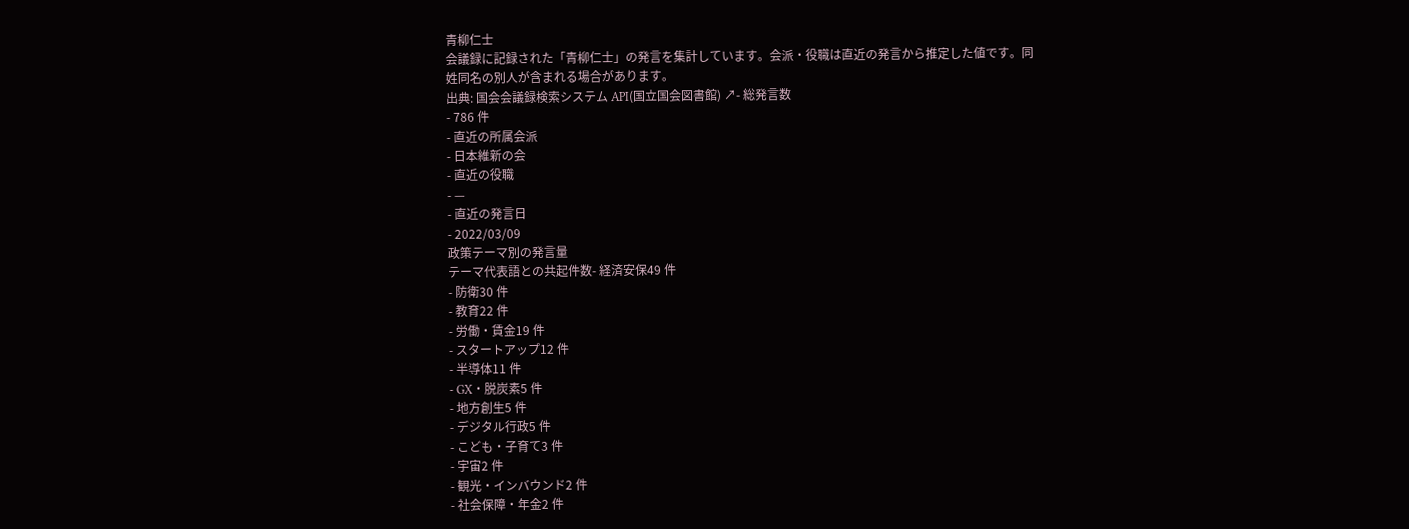青柳仁士
会議録に記録された「青柳仁士」の発言を集計しています。会派・役職は直近の発言から推定した値です。同姓同名の別人が含まれる場合があります。
出典: 国会会議録検索システム API(国立国会図書館) ↗- 総発言数
- 786 件
- 直近の所属会派
- 日本維新の会
- 直近の役職
- —
- 直近の発言日
- 2022/03/09
政策テーマ別の発言量
テーマ代表語との共起件数- 経済安保49 件
- 防衛30 件
- 教育22 件
- 労働・賃金19 件
- スタートアップ12 件
- 半導体11 件
- GX・脱炭素5 件
- 地方創生5 件
- デジタル行政5 件
- こども・子育て3 件
- 宇宙2 件
- 観光・インバウンド2 件
- 社会保障・年金2 件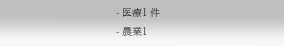- 医療1 件
- 農業1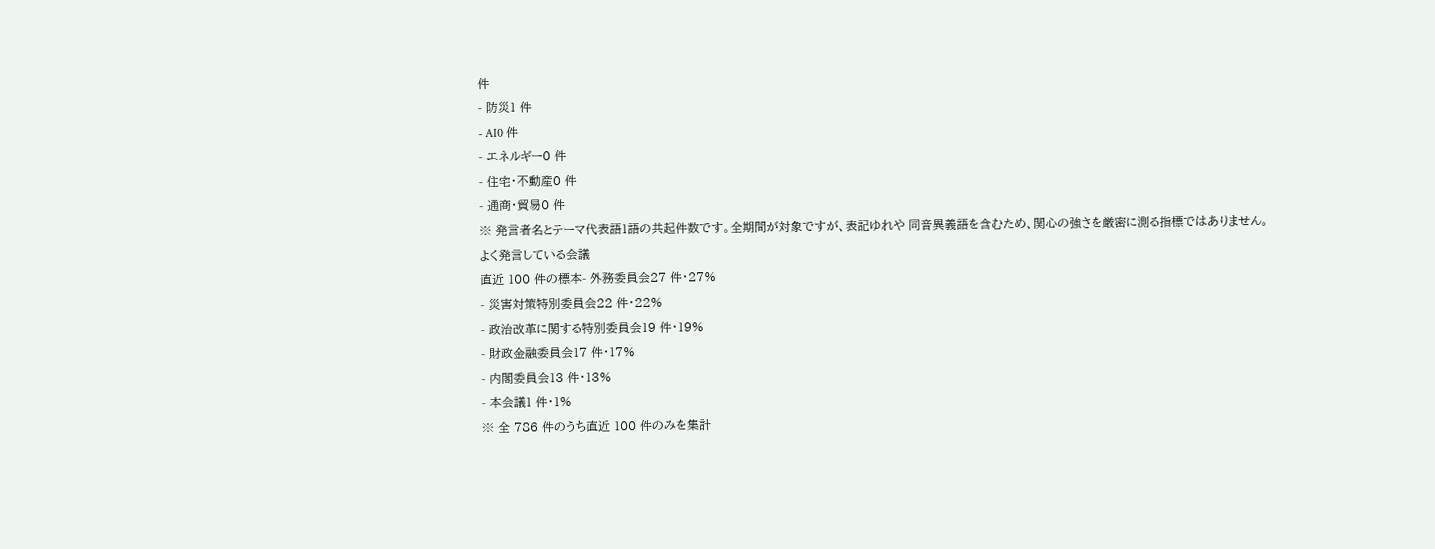件
- 防災1 件
- AI0 件
- エネルギー0 件
- 住宅・不動産0 件
- 通商・貿易0 件
※ 発言者名とテーマ代表語1語の共起件数です。全期間が対象ですが、表記ゆれや 同音異義語を含むため、関心の強さを厳密に測る指標ではありません。
よく発言している会議
直近 100 件の標本- 外務委員会27 件・27%
- 災害対策特別委員会22 件・22%
- 政治改革に関する特別委員会19 件・19%
- 財政金融委員会17 件・17%
- 内閣委員会13 件・13%
- 本会議1 件・1%
※ 全 786 件のうち直近 100 件のみを集計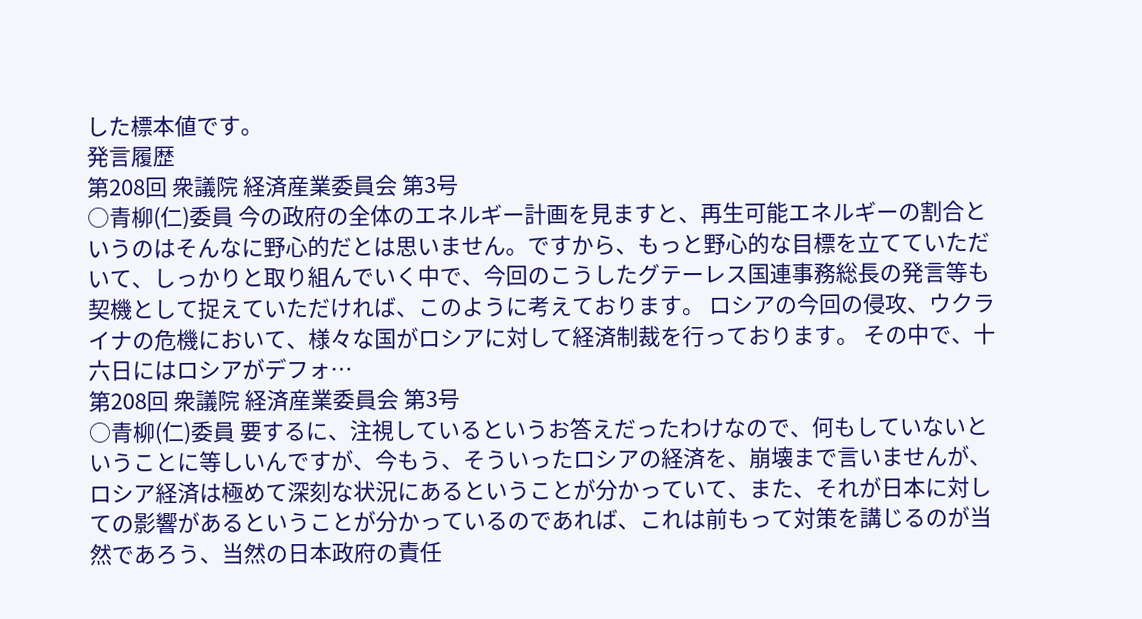した標本値です。
発言履歴
第208回 衆議院 経済産業委員会 第3号
○青柳(仁)委員 今の政府の全体のエネルギー計画を見ますと、再生可能エネルギーの割合というのはそんなに野心的だとは思いません。ですから、もっと野心的な目標を立てていただいて、しっかりと取り組んでいく中で、今回のこうしたグテーレス国連事務総長の発言等も契機として捉えていただければ、このように考えております。 ロシアの今回の侵攻、ウクライナの危機において、様々な国がロシアに対して経済制裁を行っております。 その中で、十六日にはロシアがデフォ…
第208回 衆議院 経済産業委員会 第3号
○青柳(仁)委員 要するに、注視しているというお答えだったわけなので、何もしていないということに等しいんですが、今もう、そういったロシアの経済を、崩壊まで言いませんが、ロシア経済は極めて深刻な状況にあるということが分かっていて、また、それが日本に対しての影響があるということが分かっているのであれば、これは前もって対策を講じるのが当然であろう、当然の日本政府の責任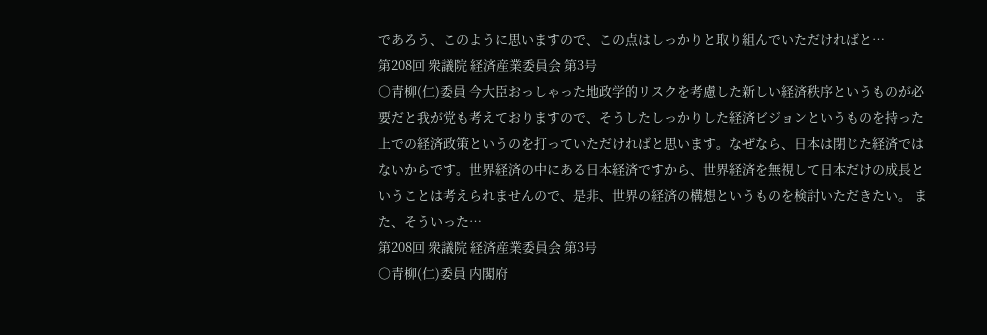であろう、このように思いますので、この点はしっかりと取り組んでいただければと…
第208回 衆議院 経済産業委員会 第3号
○青柳(仁)委員 今大臣おっしゃった地政学的リスクを考慮した新しい経済秩序というものが必要だと我が党も考えておりますので、そうしたしっかりした経済ビジョンというものを持った上での経済政策というのを打っていただければと思います。なぜなら、日本は閉じた経済ではないからです。世界経済の中にある日本経済ですから、世界経済を無視して日本だけの成長ということは考えられませんので、是非、世界の経済の構想というものを検討いただきたい。 また、そういった…
第208回 衆議院 経済産業委員会 第3号
○青柳(仁)委員 内閣府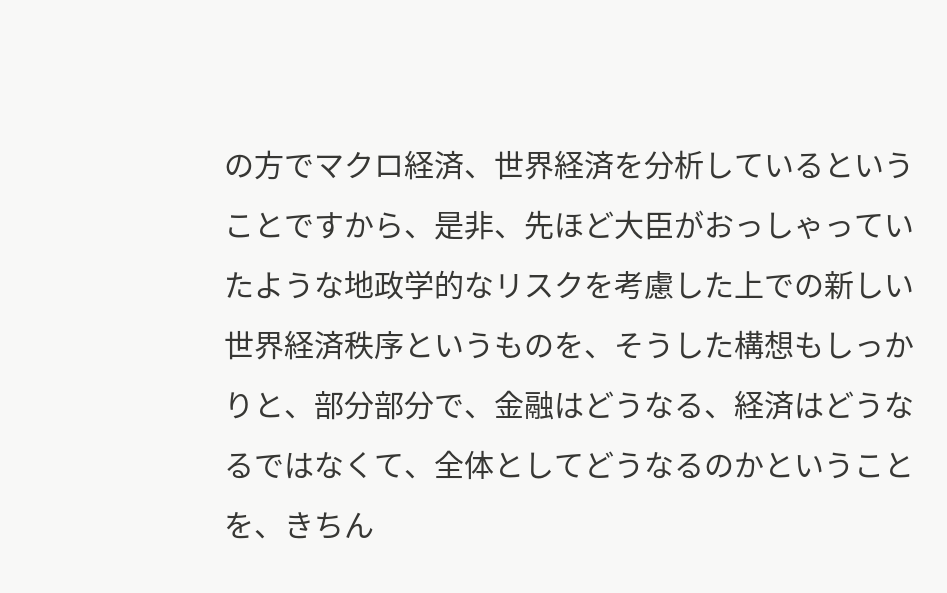の方でマクロ経済、世界経済を分析しているということですから、是非、先ほど大臣がおっしゃっていたような地政学的なリスクを考慮した上での新しい世界経済秩序というものを、そうした構想もしっかりと、部分部分で、金融はどうなる、経済はどうなるではなくて、全体としてどうなるのかということを、きちん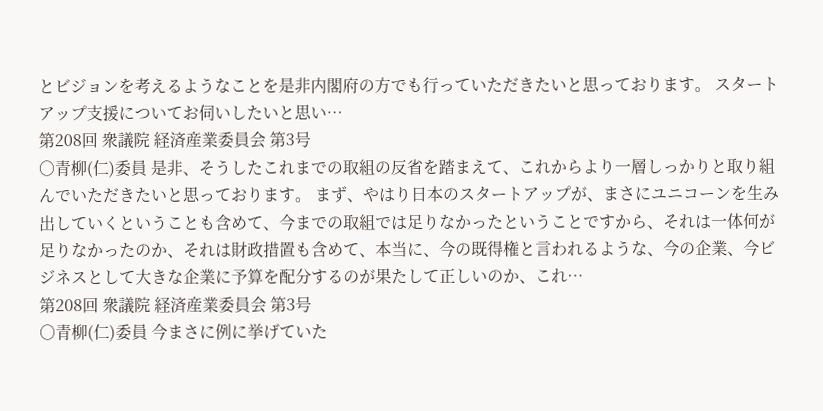とビジョンを考えるようなことを是非内閣府の方でも行っていただきたいと思っております。 スタートアップ支援についてお伺いしたいと思い…
第208回 衆議院 経済産業委員会 第3号
○青柳(仁)委員 是非、そうしたこれまでの取組の反省を踏まえて、これからより一層しっかりと取り組んでいただきたいと思っております。 まず、やはり日本のスタートアップが、まさにユニコーンを生み出していくということも含めて、今までの取組では足りなかったということですから、それは一体何が足りなかったのか、それは財政措置も含めて、本当に、今の既得権と言われるような、今の企業、今ビジネスとして大きな企業に予算を配分するのが果たして正しいのか、これ…
第208回 衆議院 経済産業委員会 第3号
○青柳(仁)委員 今まさに例に挙げていた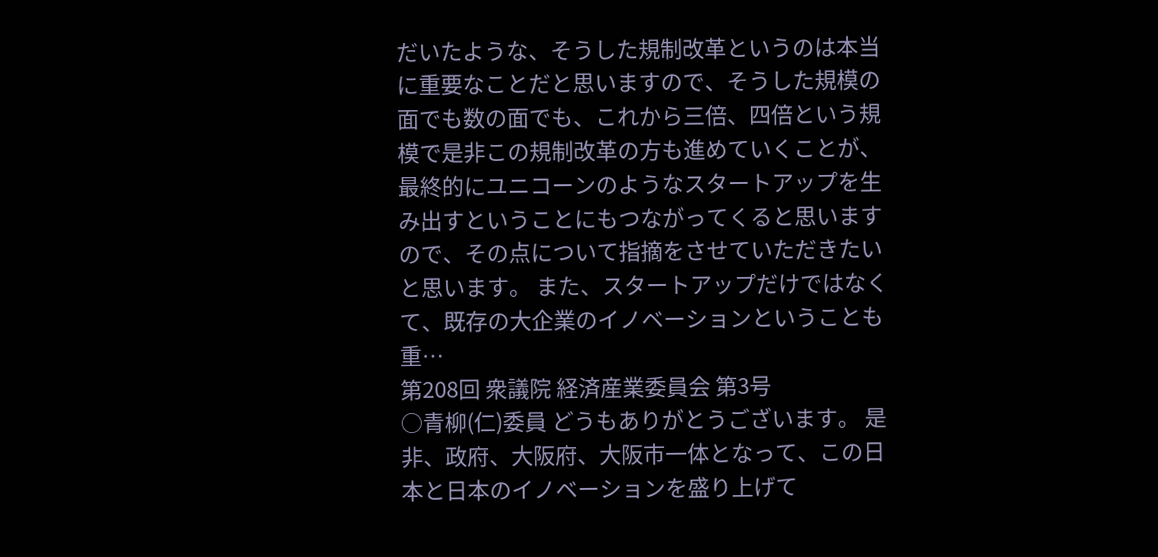だいたような、そうした規制改革というのは本当に重要なことだと思いますので、そうした規模の面でも数の面でも、これから三倍、四倍という規模で是非この規制改革の方も進めていくことが、最終的にユニコーンのようなスタートアップを生み出すということにもつながってくると思いますので、その点について指摘をさせていただきたいと思います。 また、スタートアップだけではなくて、既存の大企業のイノベーションということも重…
第208回 衆議院 経済産業委員会 第3号
○青柳(仁)委員 どうもありがとうございます。 是非、政府、大阪府、大阪市一体となって、この日本と日本のイノベーションを盛り上げて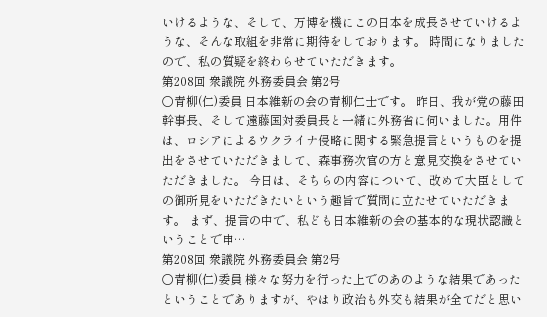いけるような、そして、万博を機にこの日本を成長させていけるような、そんな取組を非常に期待をしております。 時間になりましたので、私の質疑を終わらせていただきます。
第208回 衆議院 外務委員会 第2号
○青柳(仁)委員 日本維新の会の青柳仁士です。 昨日、我が党の藤田幹事長、そして遠藤国対委員長と一緒に外務省に伺いました。用件は、ロシアによるウクライナ侵略に関する緊急提言というものを提出をさせていただきまして、森事務次官の方と意見交換をさせていただきました。 今日は、そちらの内容について、改めて大臣としての御所見をいただきたいという趣旨で質問に立たせていただきます。 まず、提言の中で、私ども日本維新の会の基本的な現状認識ということで申…
第208回 衆議院 外務委員会 第2号
○青柳(仁)委員 様々な努力を行った上でのあのような結果であったということでありますが、やはり政治も外交も結果が全てだと思い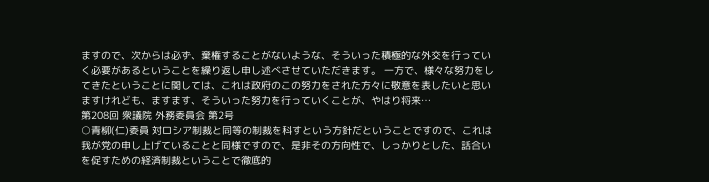ますので、次からは必ず、棄権することがないような、そういった積極的な外交を行っていく必要があるということを繰り返し申し述べさせていただきます。 一方で、様々な努力をしてきたということに関しては、これは政府のこの努力をされた方々に敬意を表したいと思いますけれども、ますます、そういった努力を行っていくことが、やはり将来…
第208回 衆議院 外務委員会 第2号
○青柳(仁)委員 対ロシア制裁と同等の制裁を科すという方針だということですので、これは我が党の申し上げていることと同様ですので、是非その方向性で、しっかりとした、話合いを促すための経済制裁ということで徹底的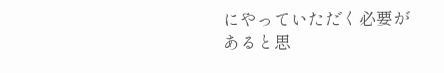にやっていただく必要があると思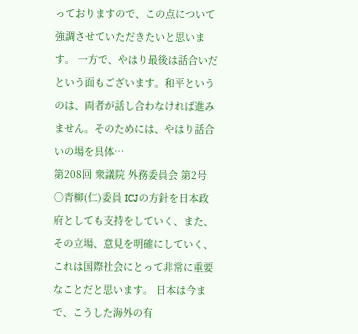っておりますので、この点について強調させていただきたいと思います。 一方で、やはり最後は話合いだという面もございます。和平というのは、両者が話し合わなければ進みません。そのためには、やはり話合いの場を具体…
第208回 衆議院 外務委員会 第2号
○青柳(仁)委員 ICJの方針を日本政府としても支持をしていく、また、その立場、意見を明確にしていく、これは国際社会にとって非常に重要なことだと思います。 日本は今まで、こうした海外の有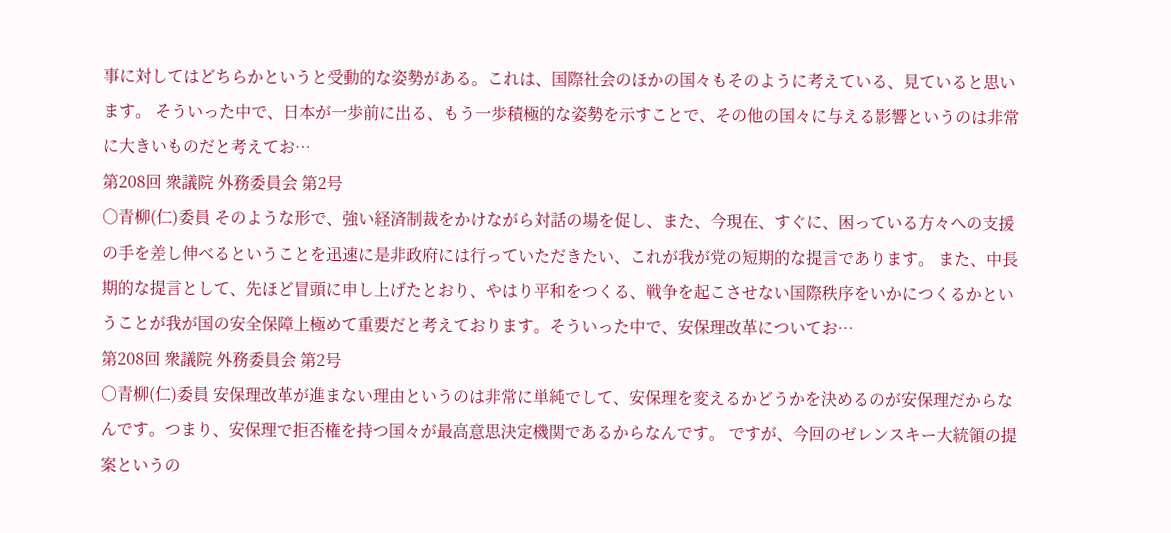事に対してはどちらかというと受動的な姿勢がある。これは、国際社会のほかの国々もそのように考えている、見ていると思います。 そういった中で、日本が一歩前に出る、もう一歩積極的な姿勢を示すことで、その他の国々に与える影響というのは非常に大きいものだと考えてお…
第208回 衆議院 外務委員会 第2号
○青柳(仁)委員 そのような形で、強い経済制裁をかけながら対話の場を促し、また、今現在、すぐに、困っている方々への支援の手を差し伸べるということを迅速に是非政府には行っていただきたい、これが我が党の短期的な提言であります。 また、中長期的な提言として、先ほど冒頭に申し上げたとおり、やはり平和をつくる、戦争を起こさせない国際秩序をいかにつくるかということが我が国の安全保障上極めて重要だと考えております。そういった中で、安保理改革についてお…
第208回 衆議院 外務委員会 第2号
○青柳(仁)委員 安保理改革が進まない理由というのは非常に単純でして、安保理を変えるかどうかを決めるのが安保理だからなんです。つまり、安保理で拒否権を持つ国々が最高意思決定機関であるからなんです。 ですが、今回のゼレンスキー大統領の提案というの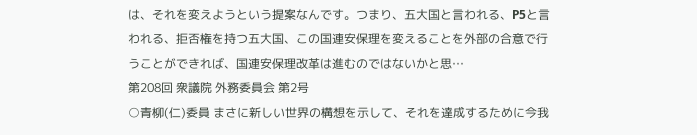は、それを変えようという提案なんです。つまり、五大国と言われる、P5と言われる、拒否権を持つ五大国、この国連安保理を変えることを外部の合意で行うことができれば、国連安保理改革は進むのではないかと思…
第208回 衆議院 外務委員会 第2号
○青柳(仁)委員 まさに新しい世界の構想を示して、それを達成するために今我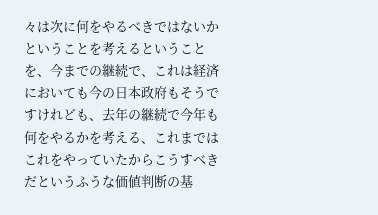々は次に何をやるべきではないかということを考えるということを、今までの継続で、これは経済においても今の日本政府もそうですけれども、去年の継続で今年も何をやるかを考える、これまではこれをやっていたからこうすべきだというふうな価値判断の基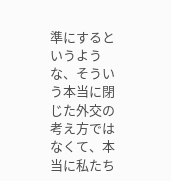準にするというような、そういう本当に閉じた外交の考え方ではなくて、本当に私たち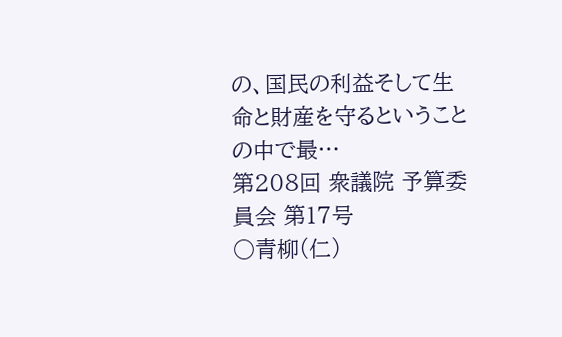の、国民の利益そして生命と財産を守るということの中で最…
第208回 衆議院 予算委員会 第17号
○青柳(仁)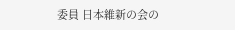委員 日本維新の会の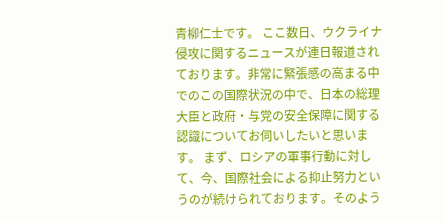青柳仁士です。 ここ数日、ウクライナ侵攻に関するニュースが連日報道されております。非常に緊張感の高まる中でのこの国際状況の中で、日本の総理大臣と政府・与党の安全保障に関する認識についてお伺いしたいと思います。 まず、ロシアの軍事行動に対して、今、国際社会による抑止努力というのが続けられております。そのよう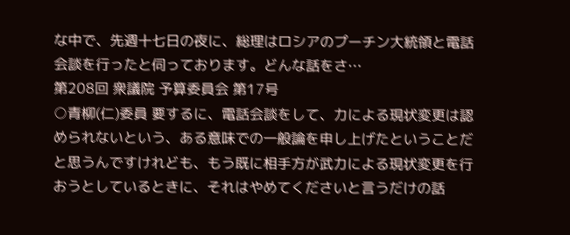な中で、先週十七日の夜に、総理はロシアのプーチン大統領と電話会談を行ったと伺っております。どんな話をさ…
第208回 衆議院 予算委員会 第17号
○青柳(仁)委員 要するに、電話会談をして、力による現状変更は認められないという、ある意味での一般論を申し上げたということだと思うんですけれども、もう既に相手方が武力による現状変更を行おうとしているときに、それはやめてくださいと言うだけの話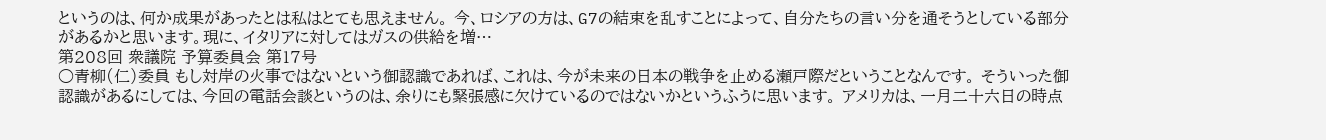というのは、何か成果があったとは私はとても思えません。 今、ロシアの方は、G7の結束を乱すことによって、自分たちの言い分を通そうとしている部分があるかと思います。現に、イタリアに対してはガスの供給を増…
第208回 衆議院 予算委員会 第17号
○青柳(仁)委員 もし対岸の火事ではないという御認識であれば、これは、今が未来の日本の戦争を止める瀬戸際だということなんです。 そういった御認識があるにしては、今回の電話会談というのは、余りにも緊張感に欠けているのではないかというふうに思います。 アメリカは、一月二十六日の時点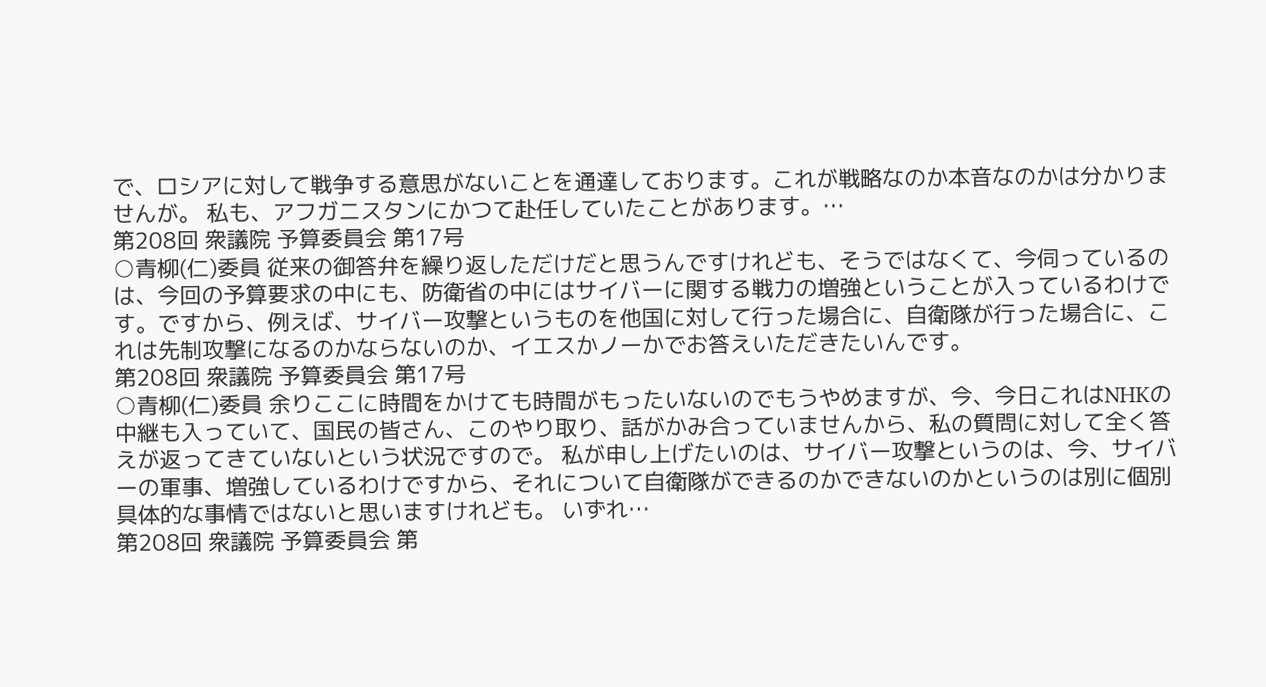で、ロシアに対して戦争する意思がないことを通達しております。これが戦略なのか本音なのかは分かりませんが。 私も、アフガニスタンにかつて赴任していたことがあります。…
第208回 衆議院 予算委員会 第17号
○青柳(仁)委員 従来の御答弁を繰り返しただけだと思うんですけれども、そうではなくて、今伺っているのは、今回の予算要求の中にも、防衛省の中にはサイバーに関する戦力の増強ということが入っているわけです。ですから、例えば、サイバー攻撃というものを他国に対して行った場合に、自衛隊が行った場合に、これは先制攻撃になるのかならないのか、イエスかノーかでお答えいただきたいんです。
第208回 衆議院 予算委員会 第17号
○青柳(仁)委員 余りここに時間をかけても時間がもったいないのでもうやめますが、今、今日これはNHKの中継も入っていて、国民の皆さん、このやり取り、話がかみ合っていませんから、私の質問に対して全く答えが返ってきていないという状況ですので。 私が申し上げたいのは、サイバー攻撃というのは、今、サイバーの軍事、増強しているわけですから、それについて自衛隊ができるのかできないのかというのは別に個別具体的な事情ではないと思いますけれども。 いずれ…
第208回 衆議院 予算委員会 第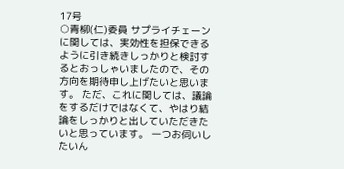17号
○青柳(仁)委員 サプライチェーンに関しては、実効性を担保できるように引き続きしっかりと検討するとおっしゃいましたので、その方向を期待申し上げたいと思います。 ただ、これに関しては、議論をするだけではなくて、やはり結論をしっかりと出していただきたいと思っています。 一つお伺いしたいん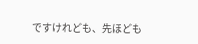ですけれども、先ほども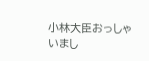小林大臣おっしゃいまし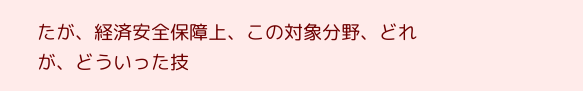たが、経済安全保障上、この対象分野、どれが、どういった技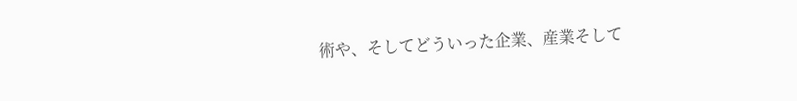術や、そしてどういった企業、産業そして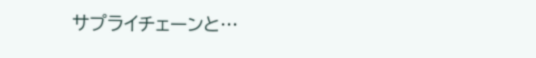サプライチェーンと…